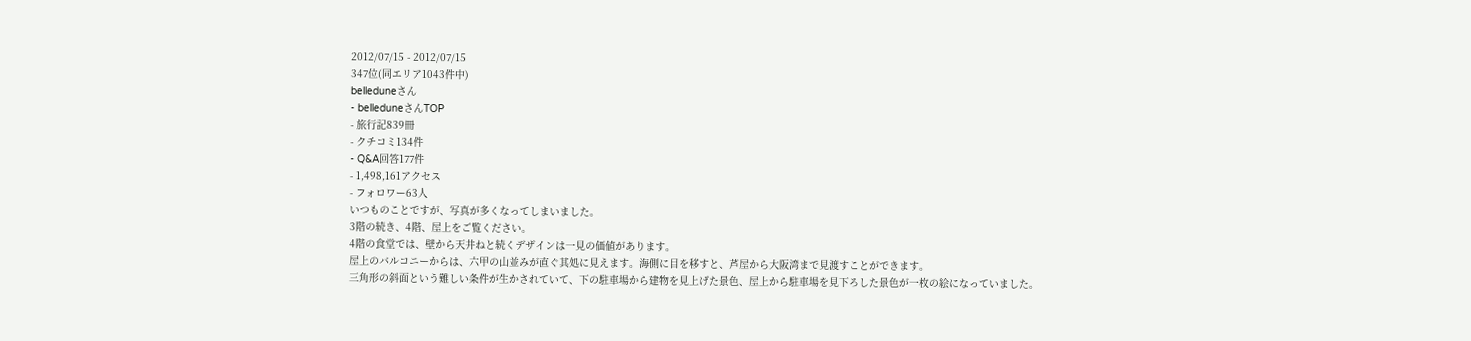2012/07/15 - 2012/07/15
347位(同エリア1043件中)
belleduneさん
- belleduneさんTOP
- 旅行記839冊
- クチコミ134件
- Q&A回答177件
- 1,498,161アクセス
- フォロワー63人
いつものことですが、写真が多くなってしまいました。
3階の続き、4階、屋上をご覧ください。
4階の食堂では、壁から天井ねと続くデザインは一見の価値があります。
屋上のバルコニーからは、六甲の山並みが直ぐ其処に見えます。海側に目を移すと、芦屋から大阪湾まで見渡すことができます。
三角形の斜面という難しい条件が生かされていて、下の駐車場から建物を見上げた景色、屋上から駐車場を見下ろした景色が一枚の絵になっていました。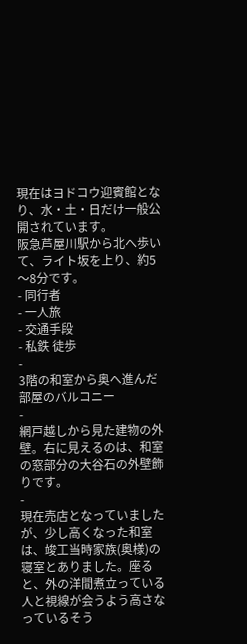現在はヨドコウ迎賓館となり、水・土・日だけ一般公開されています。
阪急芦屋川駅から北へ歩いて、ライト坂を上り、約5〜8分です。
- 同行者
- 一人旅
- 交通手段
- 私鉄 徒歩
-
3階の和室から奥へ進んだ部屋のバルコニー
-
網戸越しから見た建物の外壁。右に見えるのは、和室の窓部分の大谷石の外壁飾りです。
-
現在売店となっていましたが、少し高くなった和室は、竣工当時家族(奥様)の寝室とありました。座ると、外の洋間煮立っている人と視線が会うよう高さなっているそう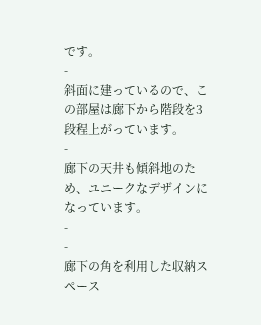です。
-
斜面に建っているので、この部屋は廊下から階段を3段程上がっています。
-
廊下の天井も傾斜地のため、ユニークなデザインになっています。
-
-
廊下の角を利用した収納スペース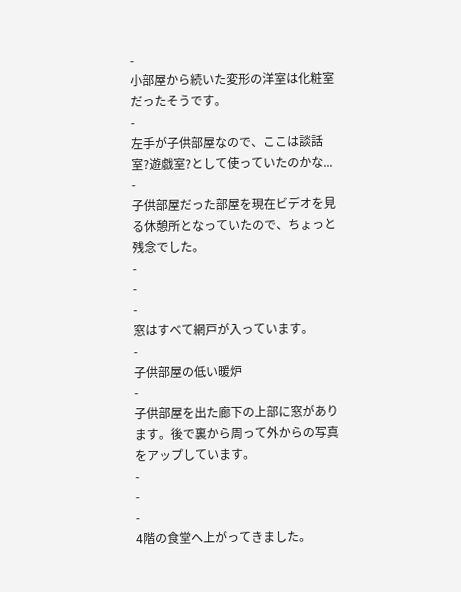-
小部屋から続いた変形の洋室は化粧室だったそうです。
-
左手が子供部屋なので、ここは談話室?遊戯室?として使っていたのかな...
-
子供部屋だった部屋を現在ビデオを見る休憩所となっていたので、ちょっと残念でした。
-
-
-
窓はすべて網戸が入っています。
-
子供部屋の低い暖炉
-
子供部屋を出た廊下の上部に窓があります。後で裏から周って外からの写真をアップしています。
-
-
-
4階の食堂へ上がってきました。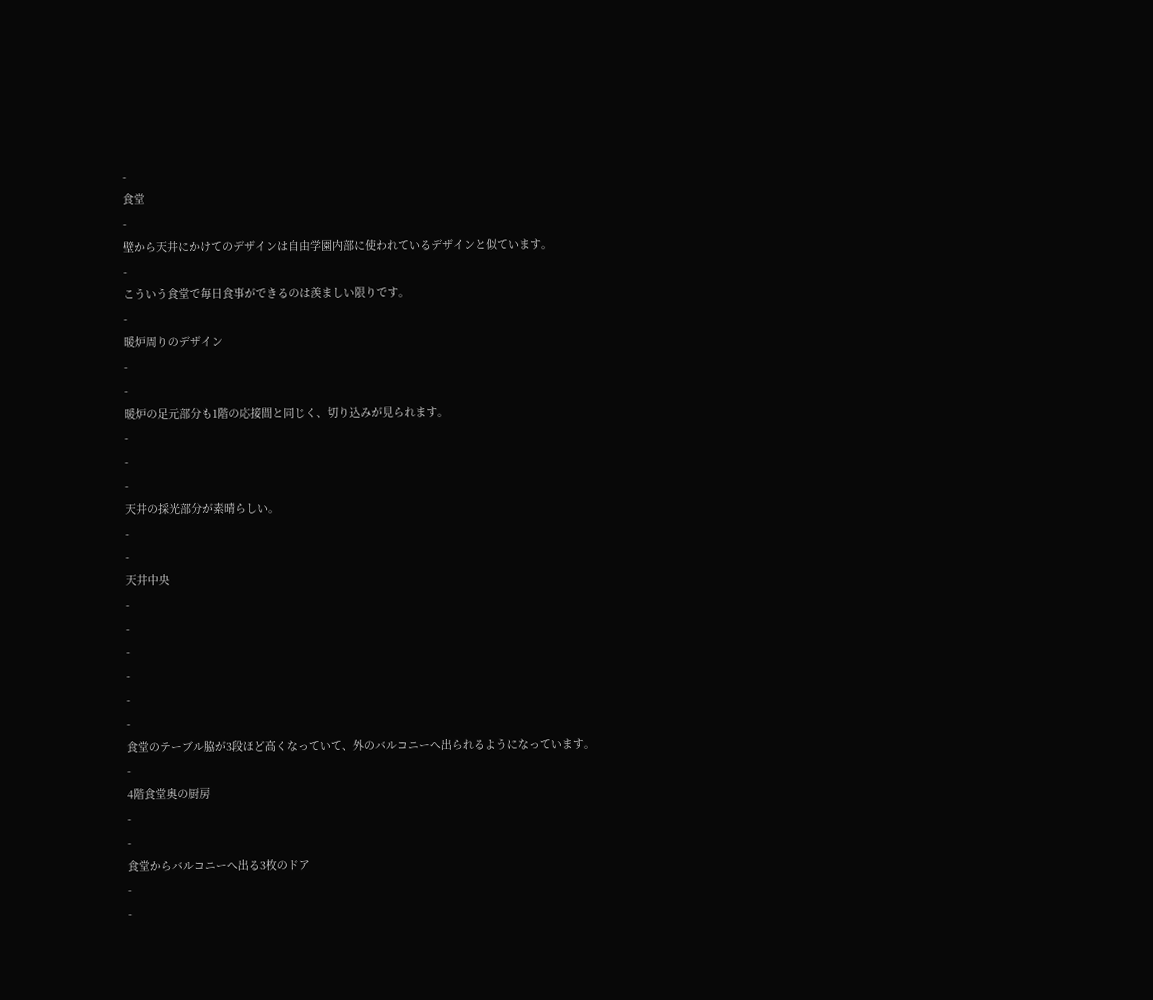-
食堂
-
壁から天井にかけてのデザインは自由学園内部に使われているデザインと似ています。
-
こういう食堂で毎日食事ができるのは羨ましい限りです。
-
暖炉周りのデザイン
-
-
暖炉の足元部分も1階の応接間と同じく、切り込みが見られます。
-
-
-
天井の採光部分が素晴らしい。
-
-
天井中央
-
-
-
-
-
-
食堂のテーブル脇が3段ほど高くなっていて、外のバルコニーへ出られるようになっています。
-
4階食堂奥の厨房
-
-
食堂からバルコニーへ出る3枚のドア
-
-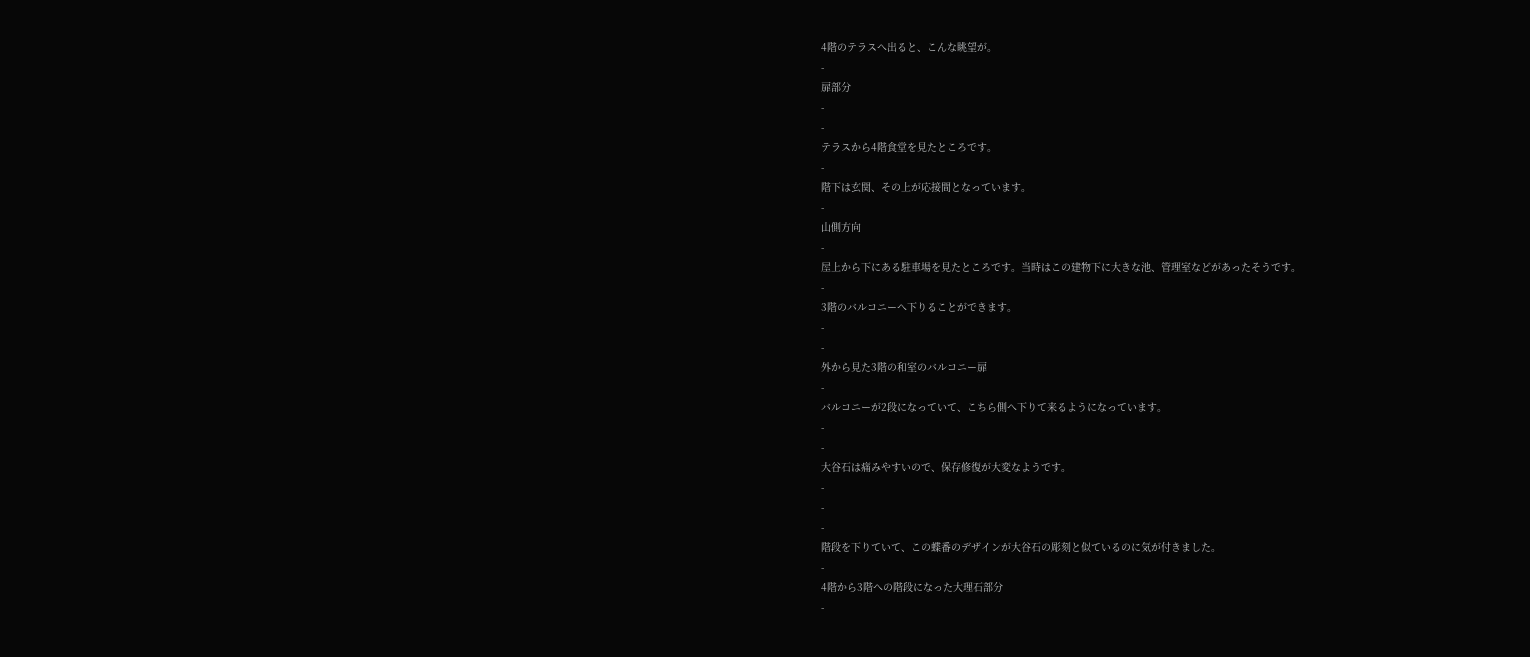4階のテラスへ出ると、こんな眺望が。
-
扉部分
-
-
テラスから4階食堂を見たところです。
-
階下は玄関、その上が応接間となっています。
-
山側方向
-
屋上から下にある駐車場を見たところです。当時はこの建物下に大きな池、管理室などがあったそうです。
-
3階のバルコニーへ下りることができます。
-
-
外から見た3階の和室のバルコニー扉
-
バルコニーが2段になっていて、こちら側へ下りて来るようになっています。
-
-
大谷石は痛みやすいので、保存修復が大変なようです。
-
-
-
階段を下りていて、この蝶番のデザインが大谷石の彫刻と似ているのに気が付きました。
-
4階から3階への階段になった大理石部分
-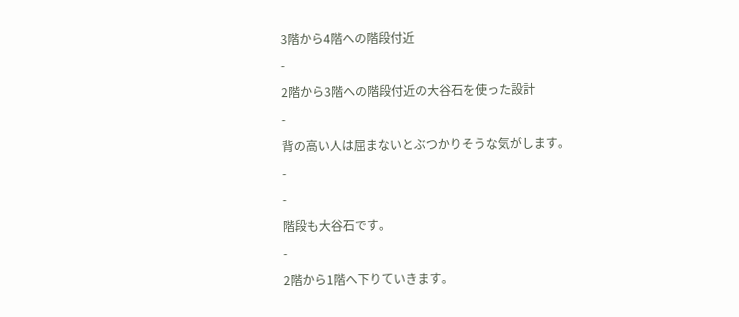3階から4階への階段付近
-
2階から3階への階段付近の大谷石を使った設計
-
背の高い人は屈まないとぶつかりそうな気がします。
-
-
階段も大谷石です。
-
2階から1階へ下りていきます。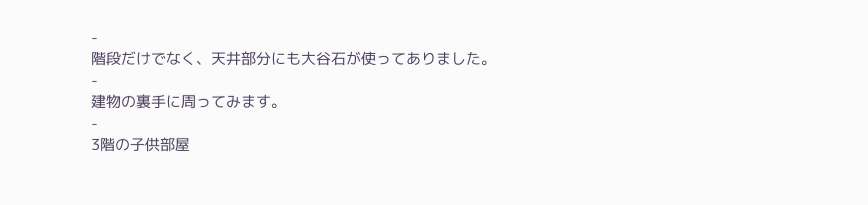-
階段だけでなく、天井部分にも大谷石が使ってありました。
-
建物の裏手に周ってみます。
-
3階の子供部屋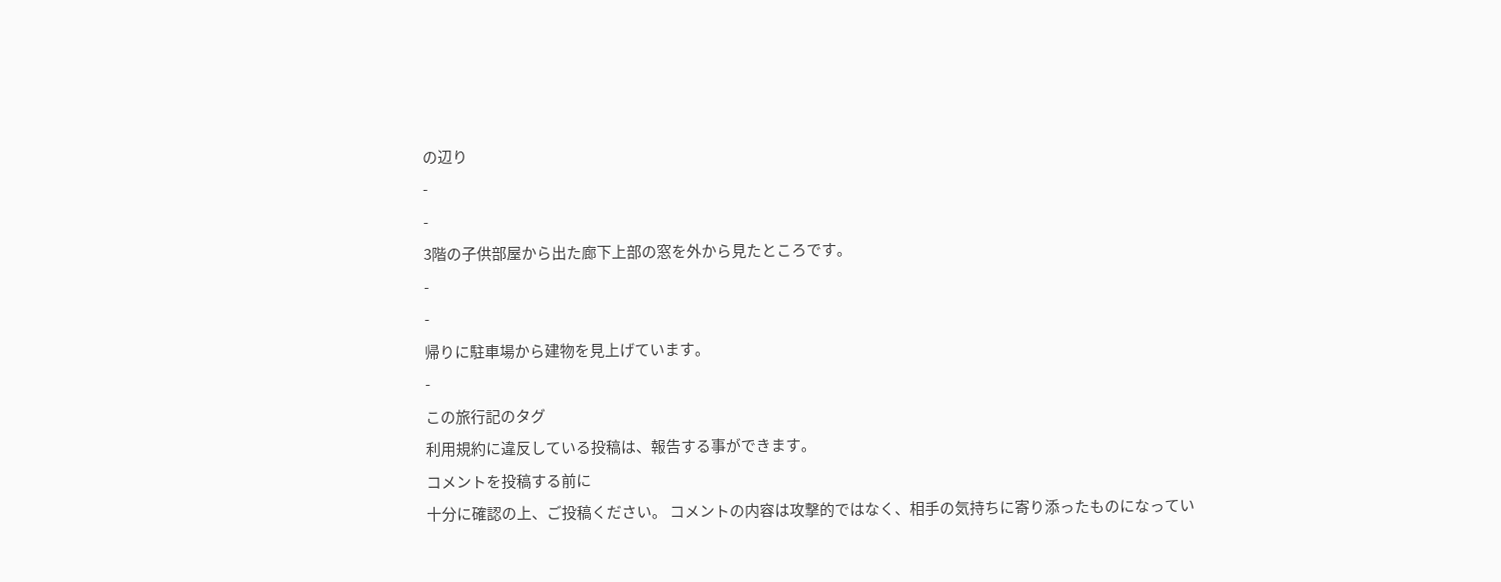の辺り
-
-
3階の子供部屋から出た廊下上部の窓を外から見たところです。
-
-
帰りに駐車場から建物を見上げています。
-
この旅行記のタグ
利用規約に違反している投稿は、報告する事ができます。
コメントを投稿する前に
十分に確認の上、ご投稿ください。 コメントの内容は攻撃的ではなく、相手の気持ちに寄り添ったものになってい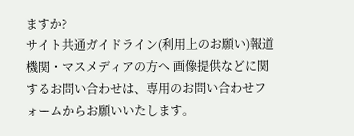ますか?
サイト共通ガイドライン(利用上のお願い)報道機関・マスメディアの方へ 画像提供などに関するお問い合わせは、専用のお問い合わせフォームからお願いいたします。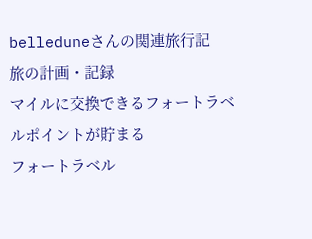belleduneさんの関連旅行記
旅の計画・記録
マイルに交換できるフォートラベルポイントが貯まる
フォートラベル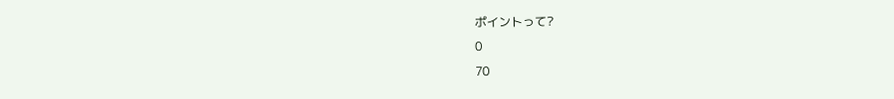ポイントって?
0
70